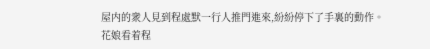屋内的衆人見到程處默一行人推門進來,紛紛停下了手裏的動作。
花娘看着程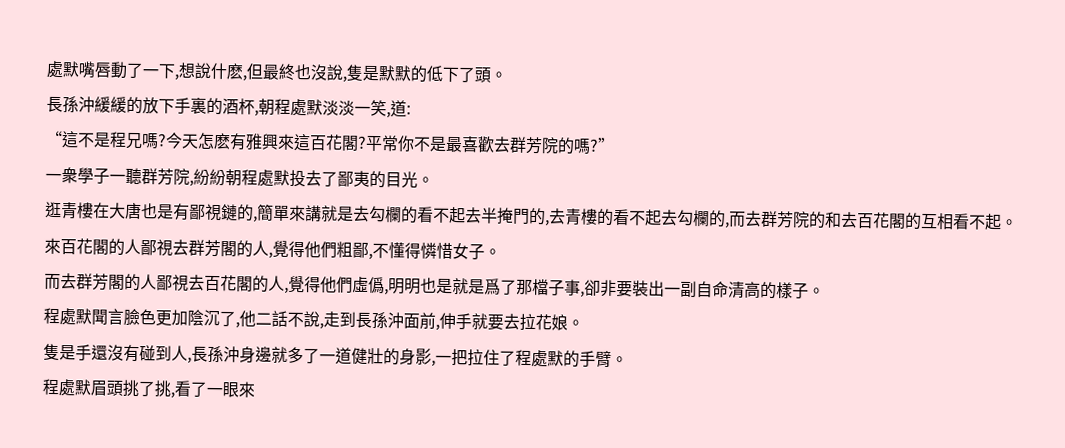處默嘴唇動了一下,想說什麽,但最終也沒說,隻是默默的低下了頭。
長孫沖緩緩的放下手裏的酒杯,朝程處默淡淡一笑,道:
“這不是程兄嗎?今天怎麽有雅興來這百花閣?平常你不是最喜歡去群芳院的嗎?”
一衆學子一聽群芳院,紛紛朝程處默投去了鄙夷的目光。
逛青樓在大唐也是有鄙視鏈的,簡單來講就是去勾欄的看不起去半掩門的,去青樓的看不起去勾欄的,而去群芳院的和去百花閣的互相看不起。
來百花閣的人鄙視去群芳閣的人,覺得他們粗鄙,不懂得憐惜女子。
而去群芳閣的人鄙視去百花閣的人,覺得他們虛僞,明明也是就是爲了那檔子事,卻非要裝出一副自命清高的樣子。
程處默聞言臉色更加陰沉了,他二話不說,走到長孫沖面前,伸手就要去拉花娘。
隻是手還沒有碰到人,長孫沖身邊就多了一道健壯的身影,一把拉住了程處默的手臂。
程處默眉頭挑了挑,看了一眼來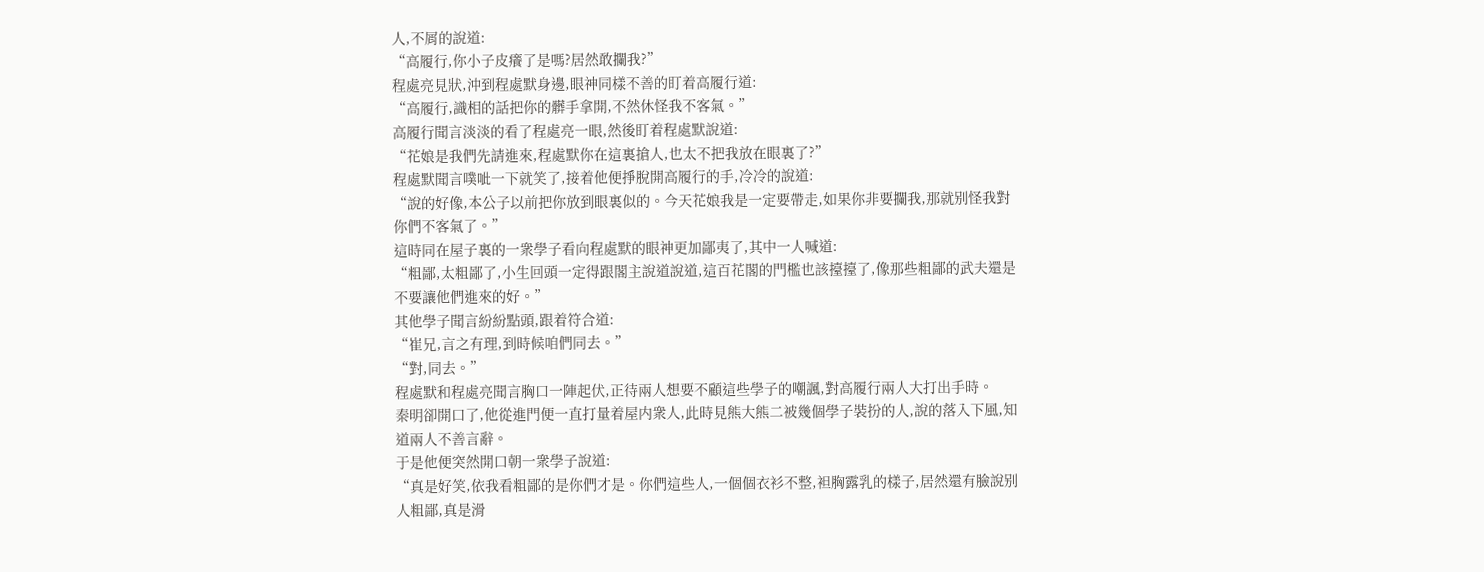人,不屑的說道:
“高履行,你小子皮癢了是嗎?居然敢攔我?”
程處亮見狀,沖到程處默身邊,眼神同樣不善的盯着高履行道:
“高履行,識相的話把你的髒手拿開,不然休怪我不客氣。”
高履行聞言淡淡的看了程處亮一眼,然後盯着程處默說道:
“花娘是我們先請進來,程處默你在這裏搶人,也太不把我放在眼裏了?”
程處默聞言噗呲一下就笑了,接着他便掙脫開高履行的手,冷冷的說道:
“說的好像,本公子以前把你放到眼裏似的。今天花娘我是一定要帶走,如果你非要攔我,那就别怪我對你們不客氣了。”
這時同在屋子裏的一衆學子看向程處默的眼神更加鄙夷了,其中一人喊道:
“粗鄙,太粗鄙了,小生回頭一定得跟閣主說道說道,這百花閣的門檻也該擡擡了,像那些粗鄙的武夫還是不要讓他們進來的好。”
其他學子聞言紛紛點頭,跟着符合道:
“崔兄,言之有理,到時候咱們同去。”
“對,同去。”
程處默和程處亮聞言胸口一陣起伏,正待兩人想要不顧這些學子的嘲諷,對高履行兩人大打出手時。
秦明卻開口了,他從進門便一直打量着屋内衆人,此時見熊大熊二被幾個學子裝扮的人,說的落入下風,知道兩人不善言辭。
于是他便突然開口朝一衆學子說道:
“真是好笑,依我看粗鄙的是你們才是。你們這些人,一個個衣衫不整,袒胸露乳的樣子,居然還有臉說别人粗鄙,真是滑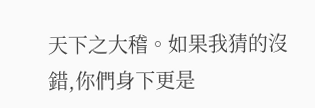天下之大稽。如果我猜的沒錯,你們身下更是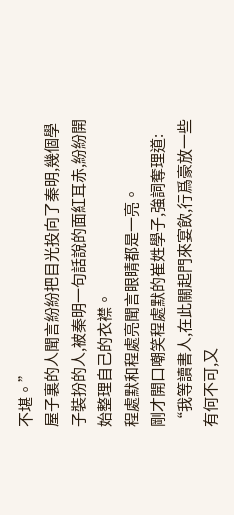不堪。”
屋子裏的人聞言紛紛把目光投向了秦明,幾個學子裝扮的人,被秦明一句話說的面紅耳赤,紛紛開始整理自己的衣襟。
程處默和程處亮聞言眼睛都是一亮。
剛才開口嘲笑程處默的崔姓學子,強詞奪理道:
“我等讀書人,在此關起門來宴飲,行爲豪放一些有何不可,又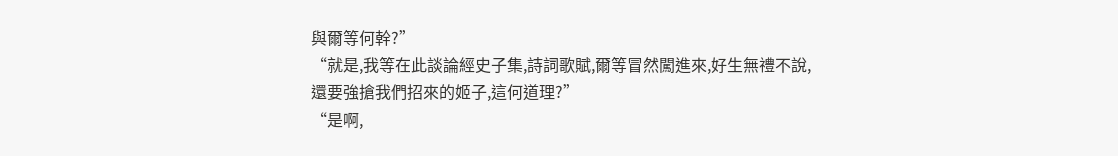與爾等何幹?”
“就是,我等在此談論經史子集,詩詞歌賦,爾等冒然闖進來,好生無禮不說,還要強搶我們招來的姬子,這何道理?”
“是啊,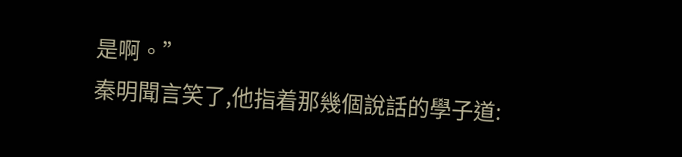是啊。”
秦明聞言笑了,他指着那幾個說話的學子道: